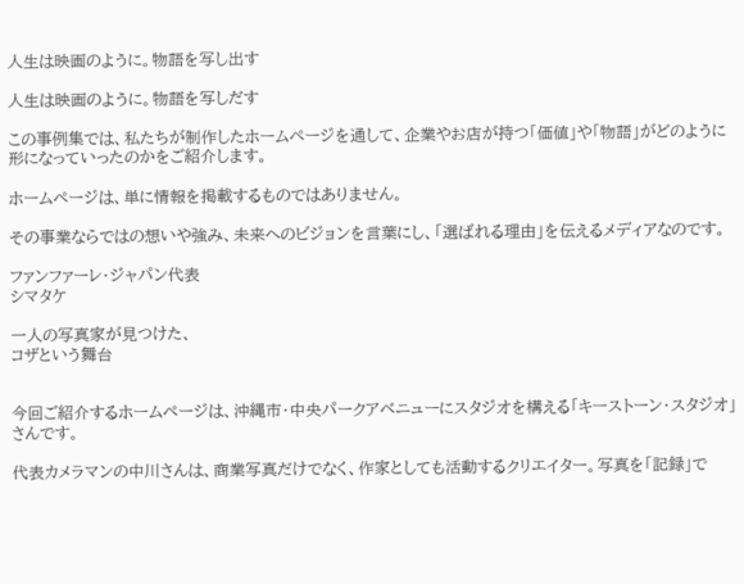人生は映画のように。物語を写し出す

人生は映画のように。物語を写しだす

この事例集では、私たちが制作したホームページを通して、企業やお店が持つ「価値」や「物語」がどのように形になっていったのかをご紹介します。

ホームページは、単に情報を掲載するものではありません。

その事業ならではの想いや強み、未来へのビジョンを言葉にし、「選ばれる理由」を伝えるメディアなのです。

ファンファーレ・ジャパン代表
シマタケ

一人の写真家が見つけた、
コザという舞台


今回ご紹介するホームページは、沖縄市・中央パークアベニューにスタジオを構える「キーストーン・スタジオ」さんです。

代表カメラマンの中川さんは、商業写真だけでなく、作家としても活動するクリエイター。写真を「記録」で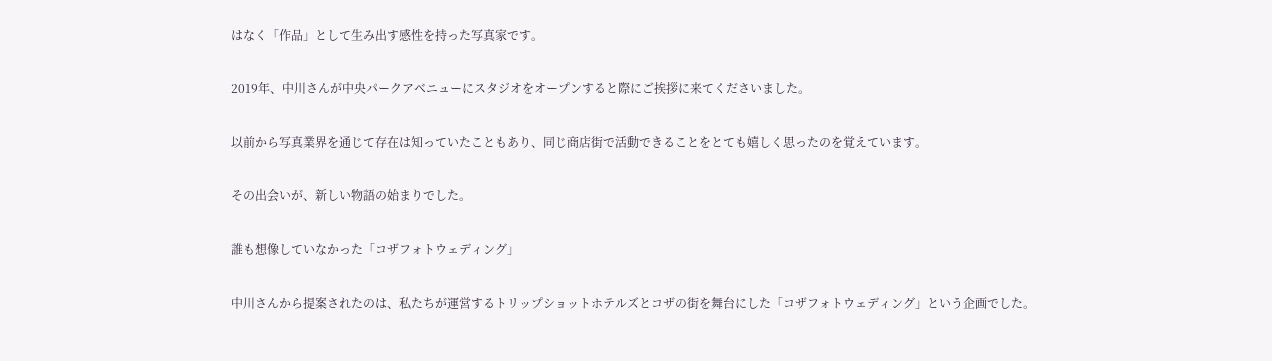はなく「作品」として生み出す感性を持った写真家です。

2019年、中川さんが中央パークアベニューにスタジオをオープンすると際にご挨拶に来てくださいました。

以前から写真業界を通じて存在は知っていたこともあり、同じ商店街で活動できることをとても嬉しく思ったのを覚えています。

その出会いが、新しい物語の始まりでした。

誰も想像していなかった「コザフォトウェディング」

中川さんから提案されたのは、私たちが運営するトリップショットホテルズとコザの街を舞台にした「コザフォトウェディング」という企画でした。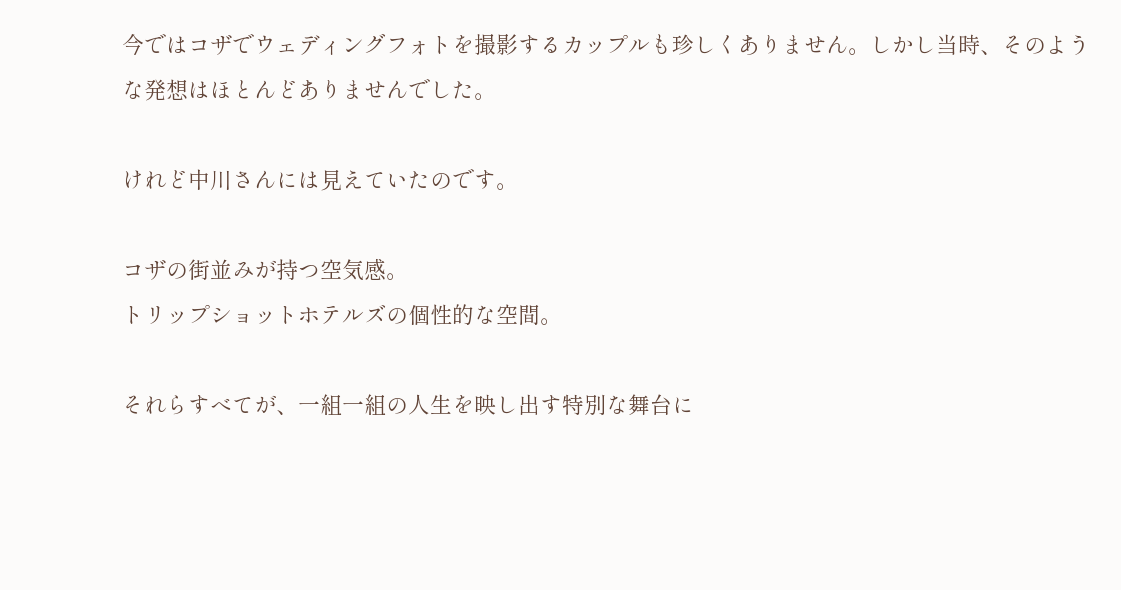今ではコザでウェディングフォトを撮影するカップルも珍しくありません。しかし当時、そのような発想はほとんどありませんでした。

けれど中川さんには見えていたのです。

コザの街並みが持つ空気感。
トリップショットホテルズの個性的な空間。

それらすべてが、一組一組の人生を映し出す特別な舞台に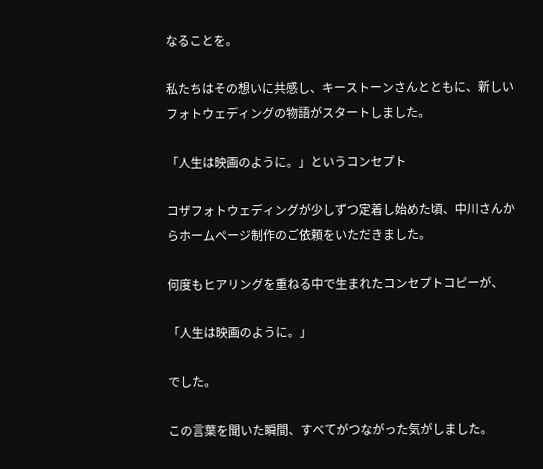なることを。

私たちはその想いに共感し、キーストーンさんとともに、新しいフォトウェディングの物語がスタートしました。

「人生は映画のように。」というコンセプト

コザフォトウェディングが少しずつ定着し始めた頃、中川さんからホームページ制作のご依頼をいただきました。

何度もヒアリングを重ねる中で生まれたコンセプトコピーが、

「人生は映画のように。」

でした。

この言葉を聞いた瞬間、すべてがつながった気がしました。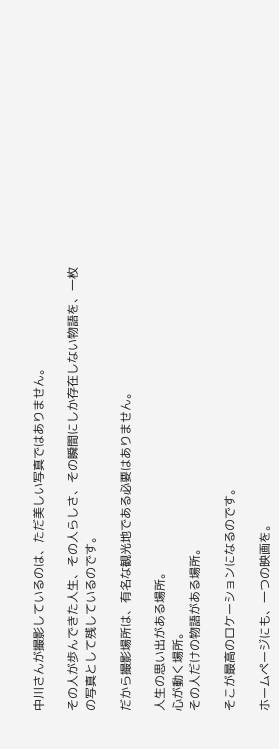中川さんが撮影しているのは、ただ美しい写真ではありません。

その人が歩んできた人生、その人らしさ、その瞬間にしか存在しない物語を、一枚の写真として残しているのです。

だから撮影場所は、有名な観光地である必要はありません。

人生の思い出がある場所。
心が動く場所。
その人だけの物語がある場所。

そこが最高のロケーションになるのです。

ホームページにも、一つの映画を。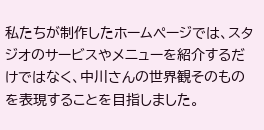私たちが制作したホームページでは、スタジオのサービスやメニューを紹介するだけではなく、中川さんの世界観そのものを表現することを目指しました。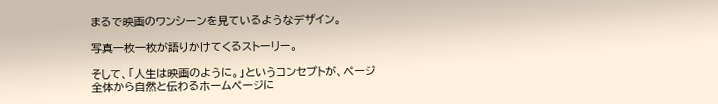まるで映画のワンシーンを見ているようなデザイン。

写真一枚一枚が語りかけてくるストーリー。

そして、「人生は映画のように。」というコンセプトが、ページ全体から自然と伝わるホームページに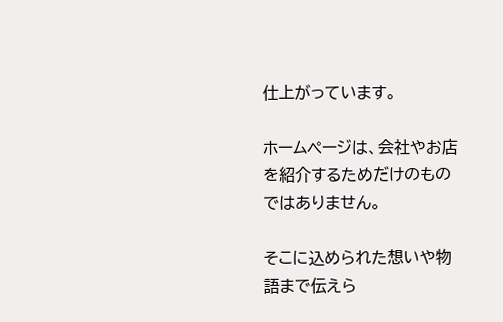仕上がっています。

ホームページは、会社やお店を紹介するためだけのものではありません。

そこに込められた想いや物語まで伝えら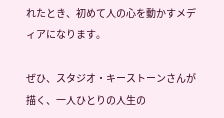れたとき、初めて人の心を動かすメディアになります。

ぜひ、スタジオ・キーストーンさんが描く、一人ひとりの人生の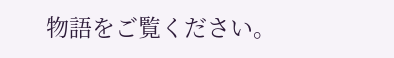物語をご覧ください。